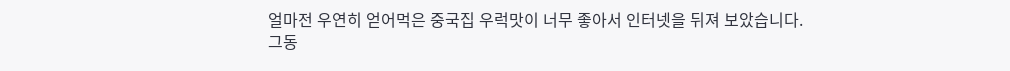얼마전 우연히 얻어먹은 중국집 우럭맛이 너무 좋아서 인터넷을 뒤져 보았습니다.
그동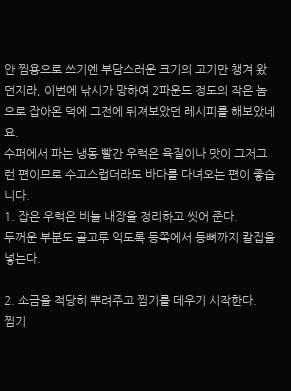안 찜용으로 쓰기엔 부담스러운 크기의 고기만 챙겨 왔던지라, 이번에 낚시가 망하여 2파운드 정도의 작은 놈으로 잡아온 덕에 그전에 뒤져보았던 레시피를 해보았네요.
수퍼에서 파는 냉동 빨간 우럭은 육질이나 맛이 그저그런 편이므로 수고스럽더라도 바다를 다녀오는 편이 좋습니다.
1. 잡은 우럭은 비늘 내장을 정리하고 씻어 준다.
두꺼운 부분도 골고루 익도록 등쪽에서 등뼈까지 칼집을 넣는다.

2. 소금을 적당히 뿌려주고 찜기를 데우기 시작한다.
찜기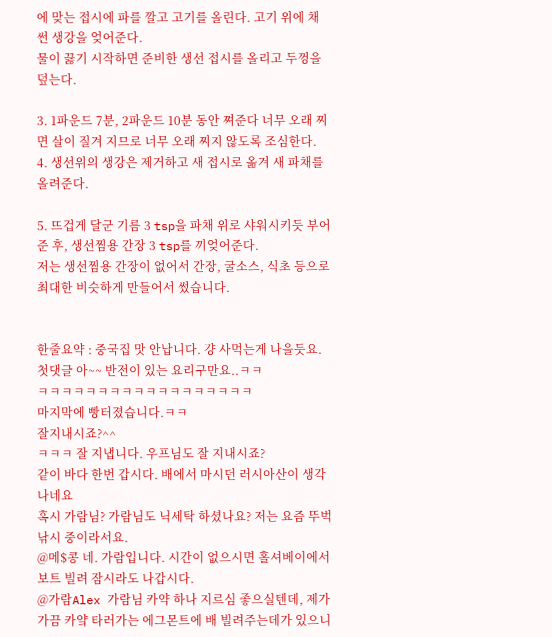에 맞는 접시에 파를 깔고 고기를 올린다. 고기 위에 채 썬 생강을 엊어준다.
물이 끓기 시작하면 준비한 생선 접시를 올리고 두껑을 덮는다.

3. 1파운드 7분, 2파운드 10분 동안 쪄준다 너무 오래 찌면 살이 질겨 지므로 너무 오래 찌지 않도록 조심한다.
4. 생선위의 생강은 제거하고 새 접시로 옮겨 새 파채를 올려준다.

5. 뜨겁게 달군 기름 3 tsp을 파채 위로 샤워시키듯 부어준 후, 생선찜용 간장 3 tsp를 끼엊어준다.
저는 생선찜용 간장이 없어서 간장, 굴소스, 식초 등으로 최대한 비슷하게 만들어서 썼습니다.


한줄요약 : 중국집 맛 안납니다. 걍 사먹는게 나을듯요.
첫댓글 아~~ 반전이 있는 요리구만요..ㅋㅋ
ㅋㅋㅋㅋㅋㅋㅋㅋㅋㅋㅋㅋㅋㅋㅋㅋㅋㅋ
마지막에 빵터졌습니다.ㅋㅋ
잘지내시죠?^^
ㅋㅋㅋ 잘 지냅니다. 우프님도 잘 지내시죠?
같이 바다 한번 갑시다. 배에서 마시던 러시아산이 생각나네요
혹시 가람님? 가람님도 닉세탁 하셨나요? 저는 요즘 뚜벅 낚시 중이라서요.
@메$콩 네. 가람입니다. 시간이 없으시면 홀셔베이에서 보트 빌려 잠시라도 나갑시다.
@가람Alex 가람님 카약 하나 지르심 좋으실텐데, 제가 가끔 카얔 타러가는 에그몬트에 배 빌려주는데가 있으니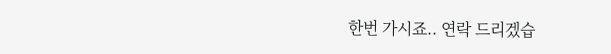한번 가시죠.. 연락 드리겠습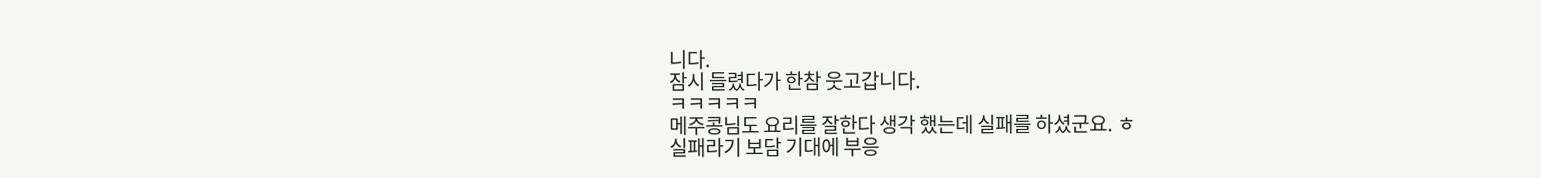니다.
잠시 들렸다가 한참 웃고갑니다.
ㅋㅋㅋㅋㅋ
메주콩님도 요리를 잘한다 생각 했는데 실패를 하셨군요. ㅎ
실패라기 보담 기대에 부응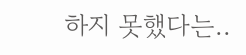하지 못했다는..